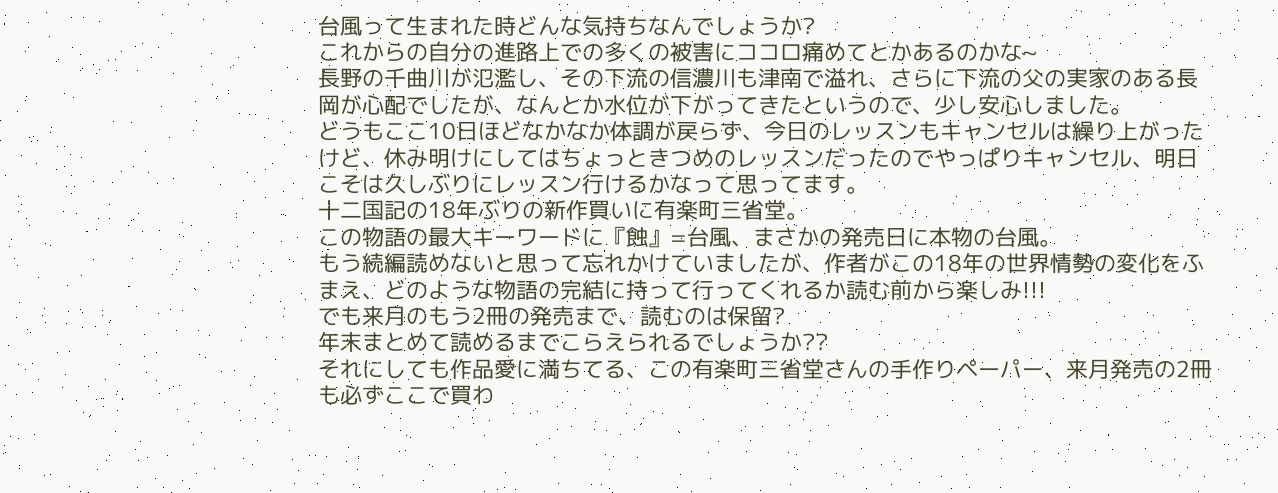台風って生まれた時どんな気持ちなんでしょうか?
これからの自分の進路上での多くの被害にココロ痛めてとかあるのかな~
長野の千曲川が氾濫し、その下流の信濃川も津南で溢れ、さらに下流の父の実家のある長岡が心配でしたが、なんとか水位が下がってきたというので、少し安心しました。
どうもここ10日ほどなかなか体調が戻らず、今日のレッスンもキャンセルは繰り上がったけど、休み明けにしてはちょっときつめのレッスンだったのでやっぱりキャンセル、明日こそは久しぶりにレッスン行けるかなって思ってます。
十二国記の18年ぶりの新作買いに有楽町三省堂。
この物語の最大キーワードに『蝕』=台風、まさかの発売日に本物の台風。
もう続編読めないと思って忘れかけていましたが、作者がこの18年の世界情勢の変化をふまえ、どのような物語の完結に持って行ってくれるか読む前から楽しみ!!!
でも来月のもう2冊の発売まで、読むのは保留?
年末まとめて読めるまでこらえられるでしょうか??
それにしても作品愛に満ちてる、この有楽町三省堂さんの手作りペーパー、来月発売の2冊も必ずここで買わ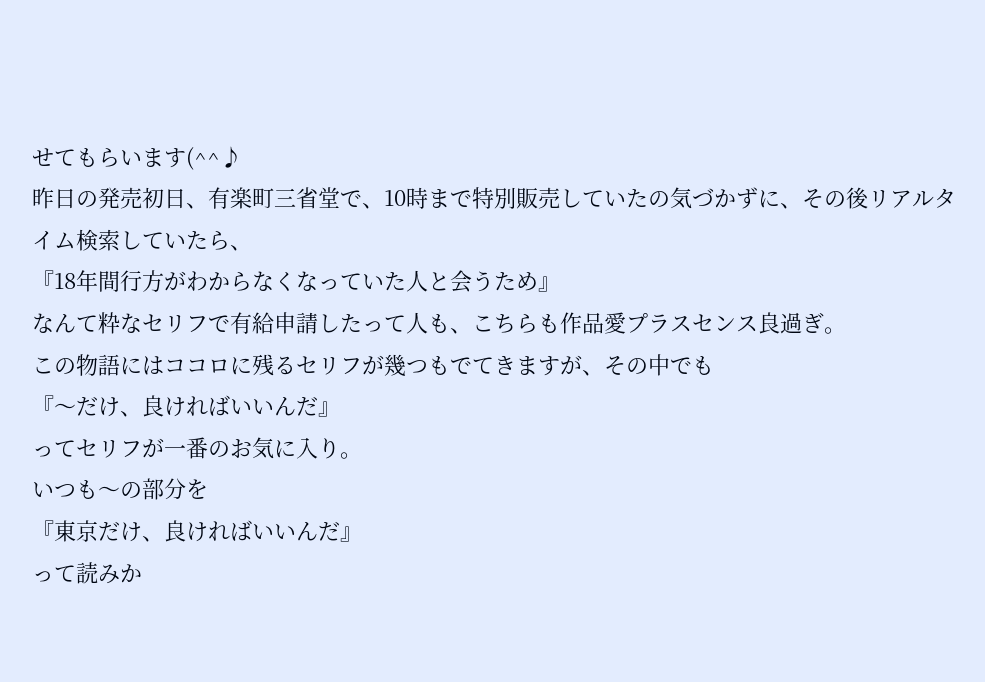せてもらいます(^^♪
昨日の発売初日、有楽町三省堂で、10時まで特別販売していたの気づかずに、その後リアルタイム検索していたら、
『18年間行方がわからなくなっていた人と会うため』
なんて粋なセリフで有給申請したって人も、こちらも作品愛プラスセンス良過ぎ。
この物語にはココロに残るセリフが幾つもでてきますが、その中でも
『〜だけ、良ければいいんだ』
ってセリフが一番のお気に入り。
いつも〜の部分を
『東京だけ、良ければいいんだ』
って読みか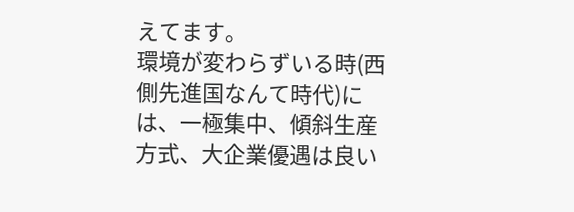えてます。
環境が変わらずいる時(西側先進国なんて時代)には、一極集中、傾斜生産方式、大企業優遇は良い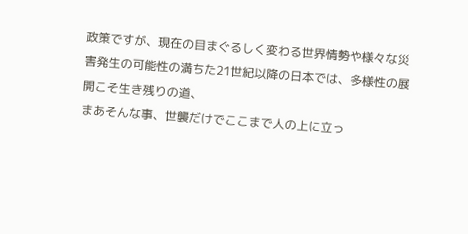政策ですが、現在の目まぐるしく変わる世界情勢や様々な災害発生の可能性の満ちた21世紀以降の日本では、多様性の展開こそ生き残りの道、
まあそんな事、世襲だけでここまで人の上に立っ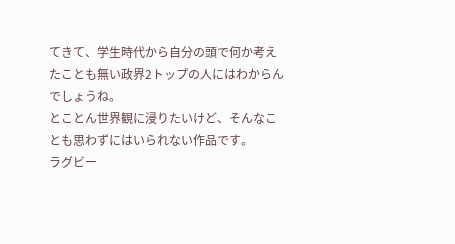てきて、学生時代から自分の頭で何か考えたことも無い政界2トップの人にはわからんでしょうね。
とことん世界観に浸りたいけど、そんなことも思わずにはいられない作品です。
ラグビー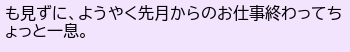も見ずに、ようやく先月からのお仕事終わってちょっと一息。